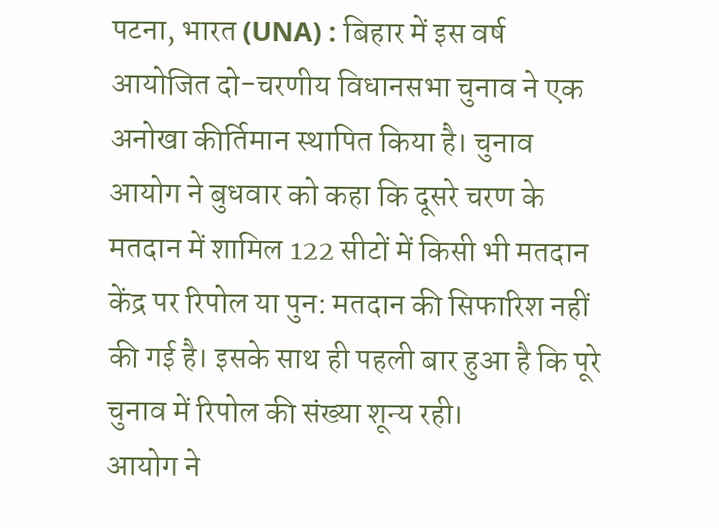पटना, भारत (UNA) : बिहार में इस वर्ष आयोजित दो-चरणीय विधानसभा चुनाव ने एक अनोखा कीर्तिमान स्थापित किया है। चुनाव आयोग ने बुधवार को कहा कि दूसरे चरण के मतदान में शामिल 122 सीटों में किसी भी मतदान केंद्र पर रिपोल या पुन: मतदान की सिफारिश नहीं की गई है। इसके साथ ही पहली बार हुआ है कि पूरे चुनाव में रिपोल की संख्या शून्य रही।
आयोग ने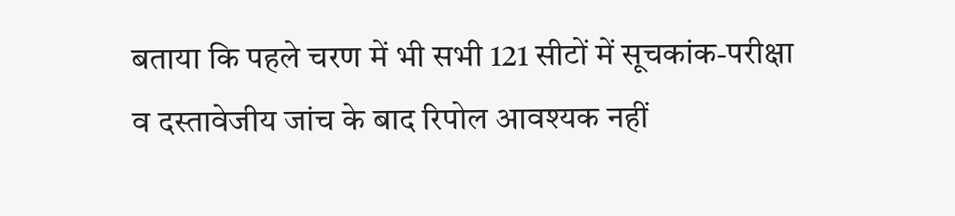बताया कि पहले चरण में भी सभी 121 सीटों में सूचकांक-परीक्षा व दस्तावेजीय जांच के बाद रिपोल आवश्यक नहीं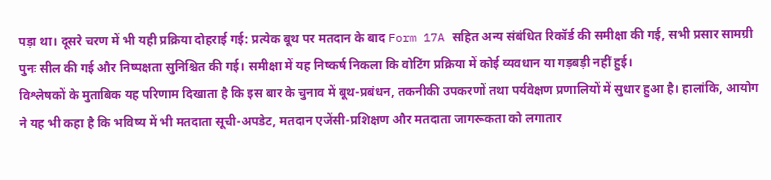पड़ा था। दूसरे चरण में भी यही प्रक्रिया दोहराई गई: प्रत्येक बूथ पर मतदान के बाद Form 17A सहित अन्य संबंधित रिकॉर्ड की समीक्षा की गई, सभी प्रसार सामग्री पुनः सील की गई और निष्पक्षता सुनिश्चित की गई। समीक्षा में यह निष्कर्ष निकला कि वोटिंग प्रक्रिया में कोई व्यवधान या गड़बड़ी नहीं हुई।
विश्लेषकों के मुताबिक यह परिणाम दिखाता है कि इस बार के चुनाव में बूथ-प्रबंधन, तकनीकी उपकरणों तथा पर्यवेक्षण प्रणालियों में सुधार हुआ है। हालांकि, आयोग ने यह भी कहा है कि भविष्य में भी मतदाता सूची-अपडेट, मतदान एजेंसी-प्रशिक्षण और मतदाता जागरूकता को लगातार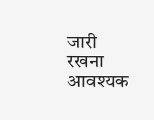जारी रखना आवश्यक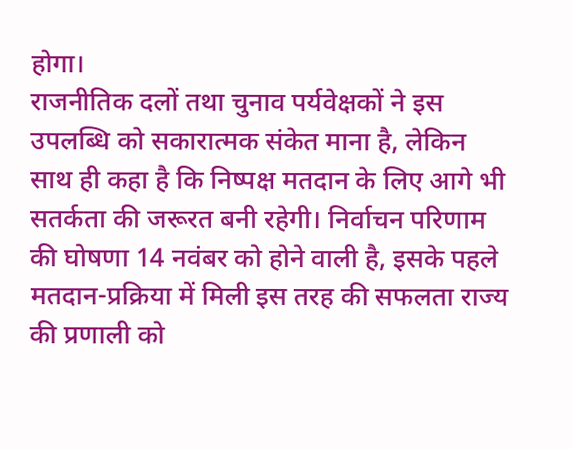होगा।
राजनीतिक दलों तथा चुनाव पर्यवेक्षकों ने इस उपलब्धि को सकारात्मक संकेत माना है, लेकिन साथ ही कहा है कि निष्पक्ष मतदान के लिए आगे भी सतर्कता की जरूरत बनी रहेगी। निर्वाचन परिणाम की घोषणा 14 नवंबर को होने वाली है, इसके पहले मतदान-प्रक्रिया में मिली इस तरह की सफलता राज्य की प्रणाली को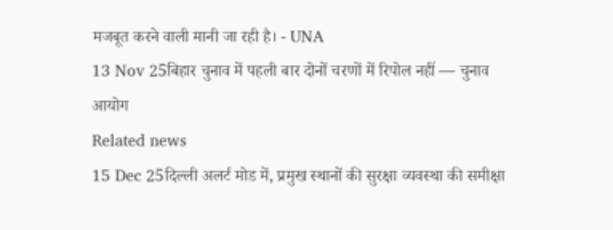मजबूत करने वाली मानी जा रही है। - UNA
13 Nov 25बिहार चुनाव में पहली बार दोनों चरणों में रिपोल नहीं — चुनाव आयोग
Related news
15 Dec 25दिल्ली अलर्ट मोड में, प्रमुख स्थानों की सुरक्षा व्यवस्था की समीक्षा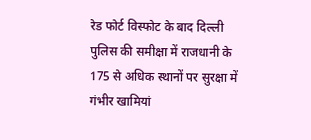रेड फोर्ट विस्फोट के बाद दिल्ली पुलिस की समीक्षा में राजधानी के 175 से अधिक स्थानों पर सुरक्षा में गंभीर खामियां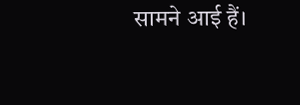सामने आई हैं।